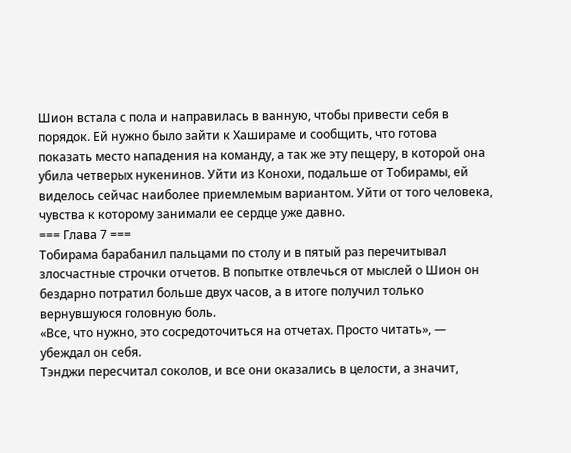Шион встала с пола и направилась в ванную, чтобы привести себя в порядок. Ей нужно было зайти к Хашираме и сообщить, что готова показать место нападения на команду, а так же эту пещеру, в которой она убила четверых нукенинов. Уйти из Конохи, подальше от Тобирамы, ей виделось сейчас наиболее приемлемым вариантом. Уйти от того человека, чувства к которому занимали ее сердце уже давно.
=== Глава 7 ===
Тобирама барабанил пальцами по столу и в пятый раз перечитывал злосчастные строчки отчетов. В попытке отвлечься от мыслей о Шион он бездарно потратил больше двух часов, а в итоге получил только вернувшуюся головную боль.
«Все, что нужно, это сосредоточиться на отчетах. Просто читать», — убеждал он себя.
Тэнджи пересчитал соколов, и все они оказались в целости, а значит,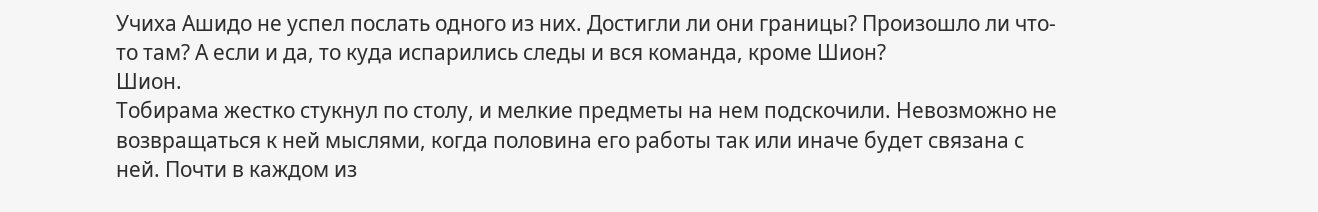Учиха Ашидо не успел послать одного из них. Достигли ли они границы? Произошло ли что-то там? А если и да, то куда испарились следы и вся команда, кроме Шион?
Шион.
Тобирама жестко стукнул по столу, и мелкие предметы на нем подскочили. Невозможно не возвращаться к ней мыслями, когда половина его работы так или иначе будет связана с ней. Почти в каждом из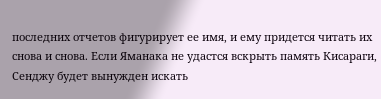последних отчетов фигурирует ее имя, и ему придется читать их снова и снова. Если Яманака не удастся вскрыть память Кисараги, Сенджу будет вынужден искать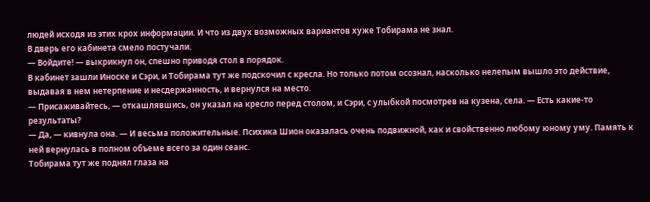людей исходя из этих крох информации. И что из двух возможных вариантов хуже Тобирама не знал.
В дверь его кабинета смело постучали.
— Войдите! — выкрикнул он, спешно приводя стол в порядок.
В кабинет зашли Иноске и Сэри, и Тобирама тут же подскочил с кресла. Но только потом осознал, насколько нелепым вышло это действие, выдавая в нем нетерпение и несдержанность, и вернулся на место.
— Присаживайтесь, — откашлявшись, он указал на кресло перед столом, и Сэри, с улыбкой посмотрев на кузена, села. — Есть какие-то результаты?
— Да, — кивнула она. — И весьма положительные. Психика Шион оказалась очень подвижной, как и свойственно любому юному уму. Память к ней вернулась в полном объеме всего за один сеанс.
Тобирама тут же поднял глаза на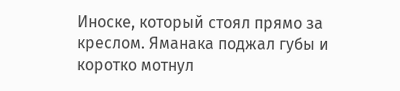Иноске, который стоял прямо за креслом. Яманака поджал губы и коротко мотнул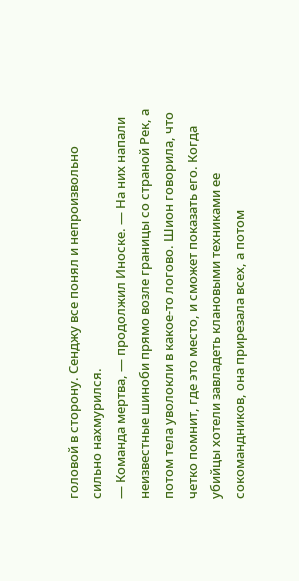головой в сторону. Сенджу все понял и непроизвольно сильно нахмурился.
— Команда мертва, — продолжил Иноске. — На них напали неизвестные шиноби прямо возле границы со страной Рек, а потом тела уволокли в какое-то логово. Шион говорила, что четко помнит, где это место, и сможет показать его. Когда убийцы хотели завладеть клановыми техниками ее сокомандников, она прирезала всех, а потом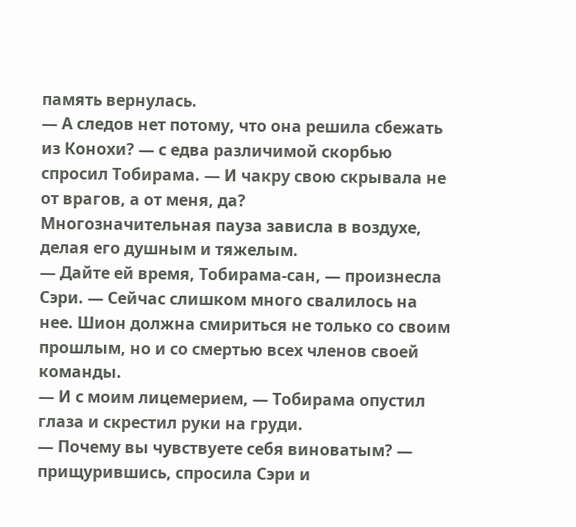память вернулась.
— А следов нет потому, что она решила сбежать из Конохи? — с едва различимой скорбью спросил Тобирама. — И чакру свою скрывала не от врагов, а от меня, да?
Многозначительная пауза зависла в воздухе, делая его душным и тяжелым.
— Дайте ей время, Тобирама-сан, — произнесла Сэри. — Сейчас слишком много свалилось на нее. Шион должна смириться не только со своим прошлым, но и со смертью всех членов своей команды.
— И с моим лицемерием, — Тобирама опустил глаза и скрестил руки на груди.
— Почему вы чувствуете себя виноватым? — прищурившись, спросила Сэри и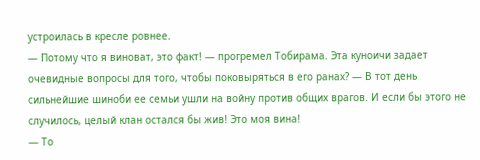устроилась в кресле ровнее.
— Потому что я виноват, это факт! — прогремел Тобирама. Эта куноичи задает очевидные вопросы для того, чтобы поковыряться в его ранах? — В тот день сильнейшие шиноби ее семьи ушли на войну против общих врагов. И если бы этого не случилось, целый клан остался бы жив! Это моя вина!
— То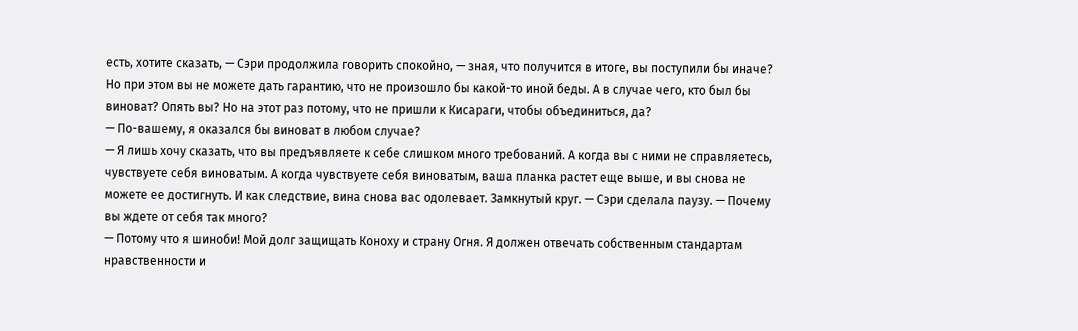есть, хотите сказать, — Сэри продолжила говорить спокойно, — зная, что получится в итоге, вы поступили бы иначе? Но при этом вы не можете дать гарантию, что не произошло бы какой-то иной беды. А в случае чего, кто был бы виноват? Опять вы? Но на этот раз потому, что не пришли к Кисараги, чтобы объединиться, да?
— По-вашему, я оказался бы виноват в любом случае?
— Я лишь хочу сказать, что вы предъявляете к себе слишком много требований. А когда вы с ними не справляетесь, чувствуете себя виноватым. А когда чувствуете себя виноватым, ваша планка растет еще выше, и вы снова не можете ее достигнуть. И как следствие, вина снова вас одолевает. Замкнутый круг. — Сэри сделала паузу. — Почему вы ждете от себя так много?
— Потому что я шиноби! Мой долг защищать Коноху и страну Огня. Я должен отвечать собственным стандартам нравственности и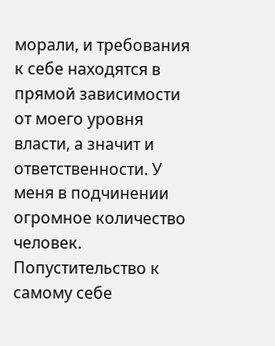морали, и требования к себе находятся в прямой зависимости от моего уровня власти, а значит и ответственности. У меня в подчинении огромное количество человек. Попустительство к самому себе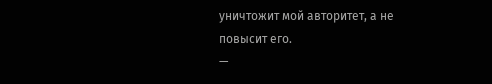уничтожит мой авторитет, а не повысит его.
—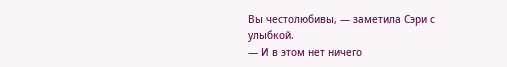Вы честолюбивы, — заметила Сэри с улыбкой.
— И в этом нет ничего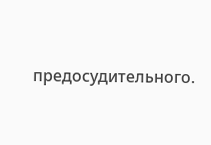предосудительного.